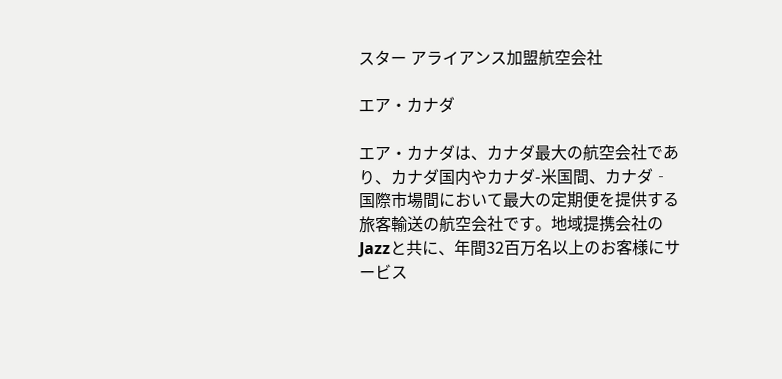スター アライアンス加盟航空会社

エア・カナダ

エア・カナダは、カナダ最大の航空会社であり、カナダ国内やカナダ-米国間、カナダ‐国際市場間において最大の定期便を提供する旅客輸送の航空会社です。地域提携会社のJazzと共に、年間32百万名以上のお客様にサービス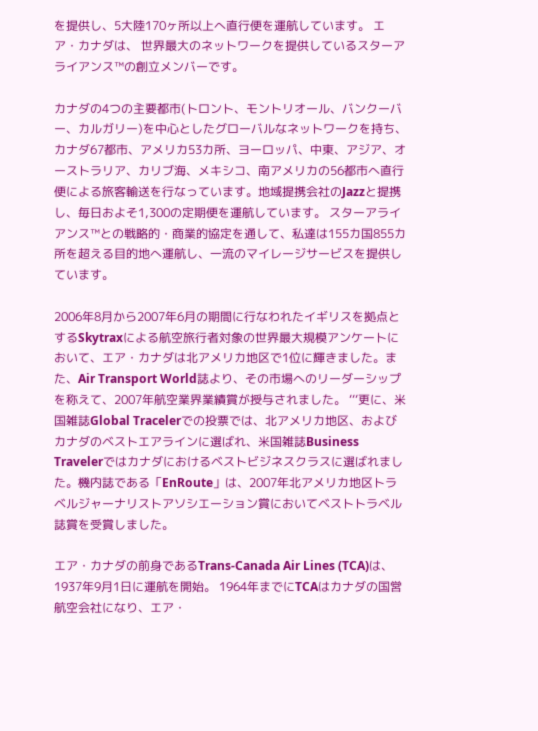を提供し、5大陸170ヶ所以上へ直行便を運航しています。 エア・カナダは、 世界最大のネットワークを提供しているスターアライアンス™の創立メンバーです。

カナダの4つの主要都市(トロント、モントリオール、バンクーバー、カルガリー)を中心としたグローバルなネットワークを持ち、カナダ67都市、アメリカ53カ所、ヨーロッパ、中東、アジア、オーストラリア、カリブ海、メキシコ、南アメリカの56都市へ直行便による旅客輸送を行なっています。地域提携会社のJazzと提携し、毎日およそ1,300の定期便を運航しています。 スターアライアンス™との戦略的・商業的協定を通して、私達は155カ国855カ所を超える目的地へ運航し、一流のマイレージサービスを提供しています。

2006年8月から2007年6月の期間に行なわれたイギリスを拠点とするSkytraxによる航空旅行者対象の世界最大規模アンケートにおいて、エア・カナダは北アメリカ地区で1位に輝きました。また、Air Transport World誌より、その市場へのリーダーシップを称えて、2007年航空業界業績賞が授与されました。 ‘‘‘更に、米国雑誌Global Tracelerでの投票では、北アメリカ地区、およびカナダのベストエアラインに選ばれ、米国雑誌Business Travelerではカナダにおけるベストビジネスクラスに選ばれました。機内誌である「EnRoute」は、2007年北アメリカ地区トラベルジャーナリストアソシエーション賞においてベストトラベル誌賞を受賞しました。

エア・カナダの前身であるTrans-Canada Air Lines (TCA)は、1937年9月1日に運航を開始。 1964年までにTCAはカナダの国営航空会社になり、エア・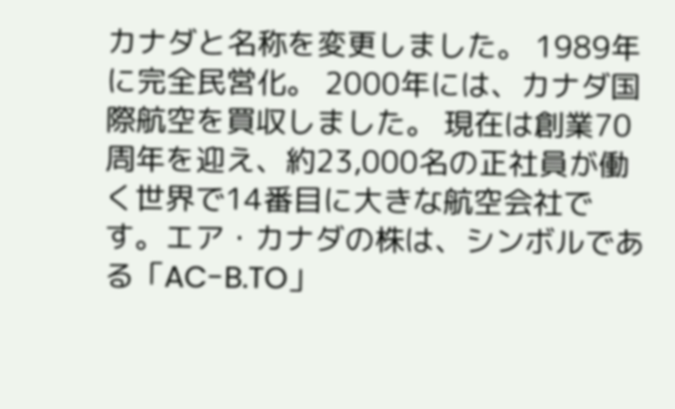カナダと名称を変更しました。 1989年に完全民営化。 2000年には、カナダ国際航空を買収しました。 現在は創業70周年を迎え、約23,000名の正社員が働く世界で14番目に大きな航空会社です。エア・カナダの株は、シンボルである「AC-B.TO」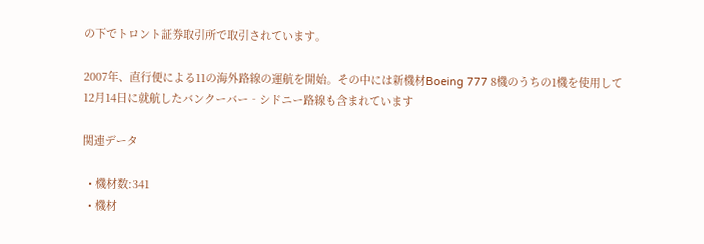の下でトロント証券取引所で取引されています。

2007年、直行便による11の海外路線の運航を開始。その中には新機材Boeing 777 8機のうちの1機を使用して12月14日に就航したバンクーバー‐シドニー路線も含まれています

関連データ

  • 機材数:341
  • 機材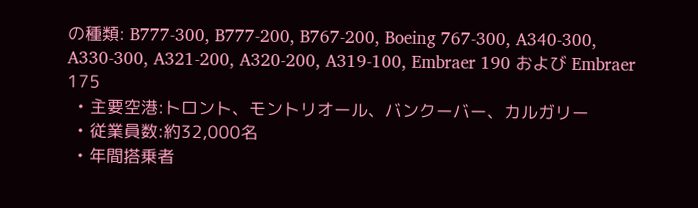の種類: B777-300, B777-200, B767-200, Boeing 767-300, A340-300, A330-300, A321-200, A320-200, A319-100, Embraer 190 および Embraer 175
  • 主要空港:トロント、モントリオール、バンクーバー、カルガリー
  • 従業員数:約32,000名
  • 年間搭乗者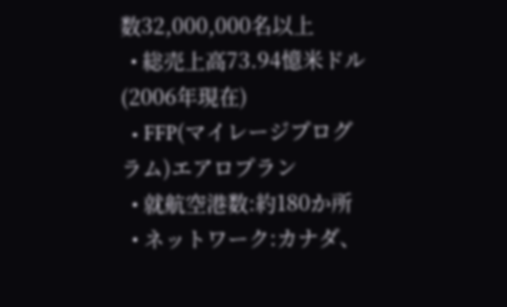数32,000,000名以上
  • 総売上高73.94憶米ドル(2006年現在)
  • FFP(マイレージプログラム)エアロプラン
  • 就航空港数:約180か所
  • ネットワーク:カナダ、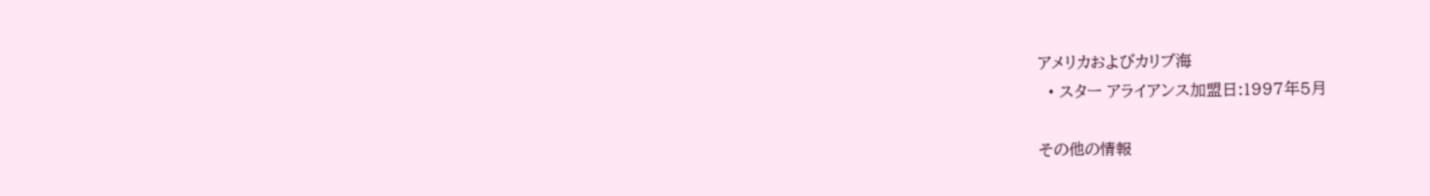アメリカおよびカリブ海
  • スター アライアンス加盟日:1997年5月

その他の情報